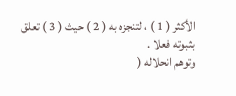الأكثر ( 1 ) ، لتنجزه به ( 2 ) حيث ( 3 ) تعلق بثبوته فعلا .
وتوهم انحلاله (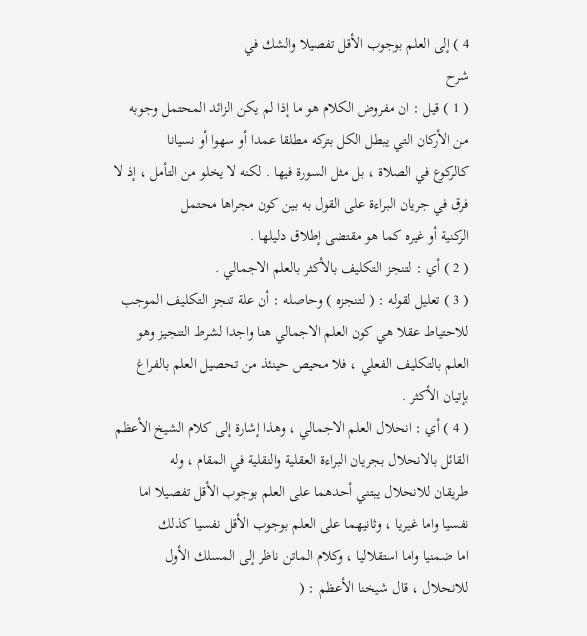4 ) إلى العلم بوجوب الأقل تفصيلا والشك في
شرح
( 1 ) قيل : ان مفروض الكلام هو ما إذا لم يكن الزائد المحتمل وجوبه
من الأركان التي يبطل الكل بتركه مطلقا عمدا أو سهوا أو نسيانا
كالركوع في الصلاة ، بل مثل السورة فيها . لكنه لا يخلو من التأمل ، إذ لا
فرق في جريان البراءة على القول به بين كون مجراها محتمل
الركنية أو غيره كما هو مقتضى إطلاق دليلها .
( 2 ) أي : لتنجز التكليف بالأكثر بالعلم الاجمالي .
( 3 ) تعليل لقوله : ( لتنجزه ) وحاصله : أن علة تنجز التكليف الموجب
للاحتياط عقلا هي كون العلم الاجمالي هنا واجدا لشرط التنجيز وهو
العلم بالتكليف الفعلي ، فلا محيص حينئذ من تحصيل العلم بالفراغ
بإتيان الأكثر .
( 4 ) أي : انحلال العلم الاجمالي ، وهذا إشارة إلى كلام الشيخ الأعظم
القائل بالانحلال بجريان البراءة العقلية والنقلية في المقام ، وله
طريقان للانحلال يبتني أحدهما على العلم بوجوب الأقل تفصيلا اما
نفسيا واما غيريا ، وثانيهما على العلم بوجوب الأقل نفسيا كذلك
اما ضمنيا واما استقلاليا ، وكلام الماتن ناظر إلى المسلك الأول
للانحلال ، قال شيخنا الأعظم : (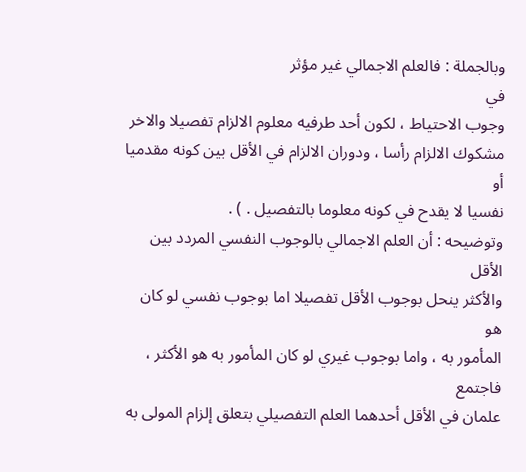وبالجملة : فالعلم الاجمالي غير مؤثر
في
وجوب الاحتياط ، لكون أحد طرفيه معلوم الالزام تفصيلا والاخر
مشكوك الالزام رأسا ، ودوران الالزام في الأقل بين كونه مقدميا أو
نفسيا لا يقدح في كونه معلوما بالتفصيل . ) .
وتوضيحه : أن العلم الاجمالي بالوجوب النفسي المردد بين الأقل
والأكثر ينحل بوجوب الأقل تفصيلا اما بوجوب نفسي لو كان هو
المأمور به ، واما بوجوب غيري لو كان المأمور به هو الأكثر ، فاجتمع
علمان في الأقل أحدهما العلم التفصيلي بتعلق إلزام المولى به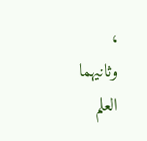،
وثانيهما العلم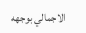الاجمالي بوجهه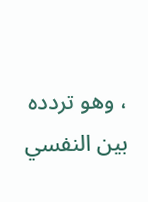، وهو تردده بين النفسي